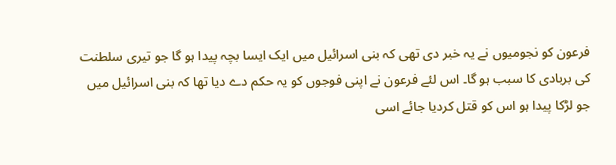فرعون کو نجومیوں نے یہ خبر دی تھی کہ بنی اسرائیل میں ایک ایسا بچہ پیدا ہو گا جو تیری سلطنت کی بربادی کا سبب ہو گا۔ اس لئے فرعون نے اپنی فوجوں کو یہ حکم دے دیا تھا کہ بنی اسرائیل میں جو لڑکا پیدا ہو اس کو قتل کردیا جائے اسی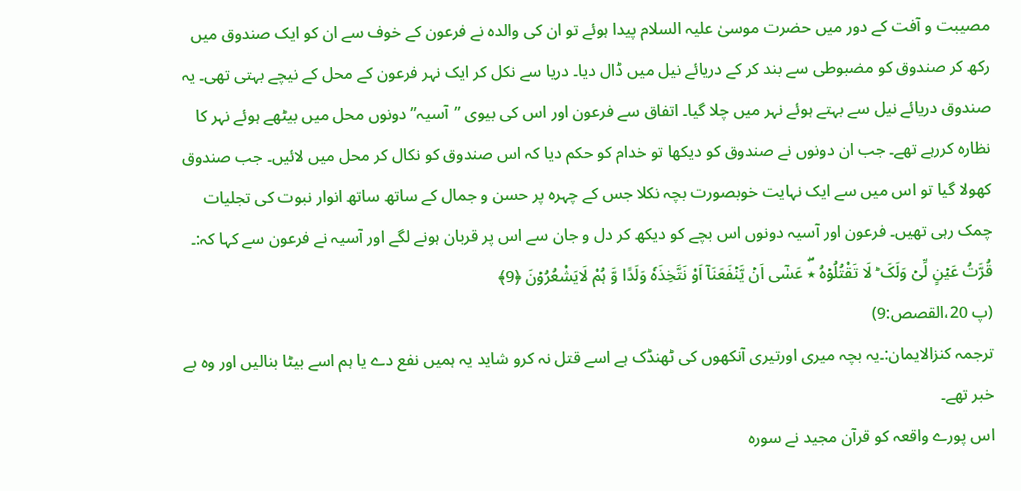مصیبت و آفت کے دور میں حضرت موسیٰ علیہ السلام پیدا ہوئے تو ان کی والدہ نے فرعون کے خوف سے ان کو ایک صندوق میں رکھ کر صندوق کو مضبوطی سے بند کر کے دریائے نیل میں ڈال دیا۔ دریا سے نکل کر ایک نہر فرعون کے محل کے نیچے بہتی تھی۔ یہ صندوق دریائے نیل سے بہتے ہوئے نہر میں چلا گیا۔ اتفاق سے فرعون اور اس کی بیوی ”آسیہ” دونوں محل میں بیٹھے ہوئے نہر کا نظارہ کررہے تھے۔ جب ان دونوں نے صندوق کو دیکھا تو خدام کو حکم دیا کہ اس صندوق کو نکال کر محل میں لائیں۔ جب صندوق کھولا گیا تو اس میں سے ایک نہایت خوبصورت بچہ نکلا جس کے چہرہ پر حسن و جمال کے ساتھ ساتھ انوار نبوت کی تجلیات چمک رہی تھیں۔ فرعون اور آسیہ دونوں اس بچے کو دیکھ کر دل و جان سے اس پر قربان ہونے لگے اور آسیہ نے فرعون سے کہا کہ:۔
قُرَّتُ عَیۡنٍ لِّیۡ وَلَکَ ؕ لَا تَقْتُلُوۡہُ ٭ۖ عَسٰۤی اَنۡ یَّنۡفَعَنَاۤ اَوْ نَتَّخِذَہٗ وَلَدًا وَّ ہُمْ لَایَشْعُرُوۡنَ ﴿9﴾
(پ 20،القصص:9)
ترجمہ کنزالایمان:۔یہ بچہ میری اورتیری آنکھوں کی ٹھنڈک ہے اسے قتل نہ کرو شاید یہ ہمیں نفع دے یا ہم اسے بیٹا بنالیں اور وہ بے خبر تھے۔
اس پورے واقعہ کو قرآن مجید نے سورہ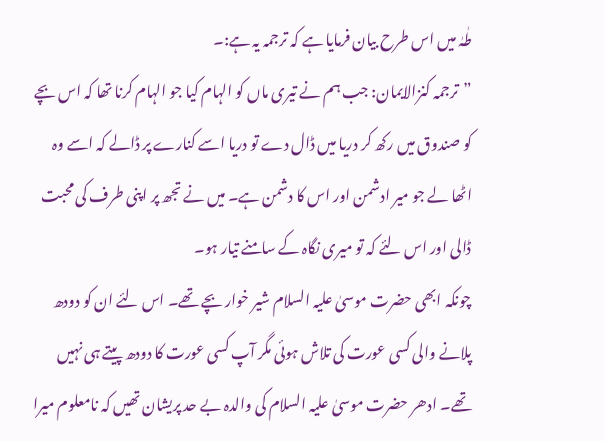طٰہٰ میں اس طرح بیان فرمایا ہے کہ ترجمہ یہ ہے:۔
”ترجمہ کنزالایمان: جب ہم نے تیری ماں کو الہام کیا جو الہام کرنا تھا کہ اس بچے کو صندوق میں رکھ کر دریا میں ڈال دے تو دریا اسے کنارے پر ڈالے کہ اسے وہ اٹھا لے جو میر ادشمن اور اس کا دشمن ہے۔ میں نے تجھ پر اپنی طرف کی محبت ڈالی اور اس لئے کہ تو میری نگاہ کے سامنے تیار ہو۔
چونکہ ابھی حضرت موسیٰ علیہ السلام شیر خوار بچے تھے۔ اس لئے ان کو دودھ پلانے والی کسی عورت کی تلاش ہوئی مگر آپ کسی عورت کا دودھ پیتے ہی نہیں تھے۔ ادھر حضرت موسیٰ علیہ السلام کی والدہ بے حد پریشان تھیں کہ نامعلوم میرا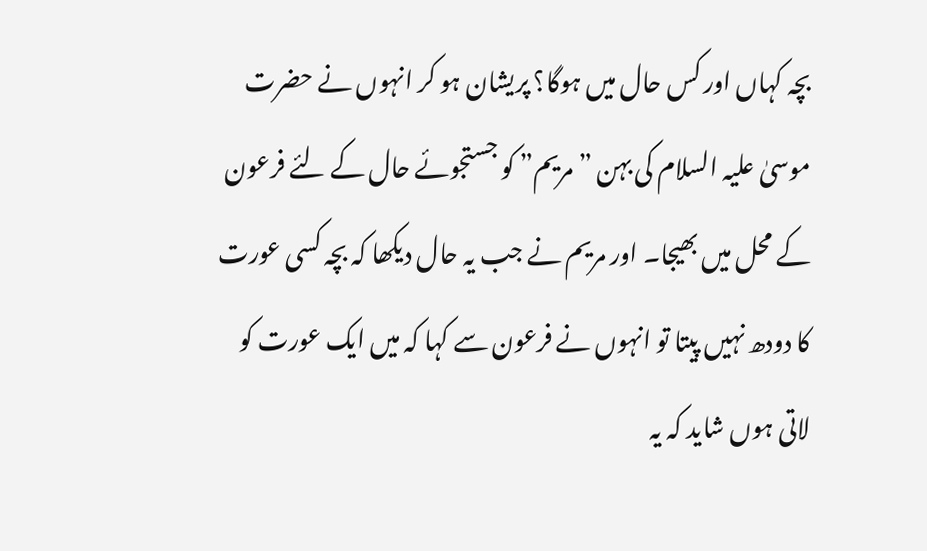بچہ کہاں اور کس حال میں ہوگا؟ پریشان ہو کر انہوں نے حضرت موسیٰ علیہ السلام کی بہن ”مریم” کو جستجوئے حال کے لئے فرعون کے محل میں بھیجا۔ اور مریم نے جب یہ حال دیکھا کہ بچہ کسی عورت کا دودھ نہیں پیتا تو انہوں نے فرعون سے کہا کہ میں ایک عورت کو لاتی ہوں شاید کہ یہ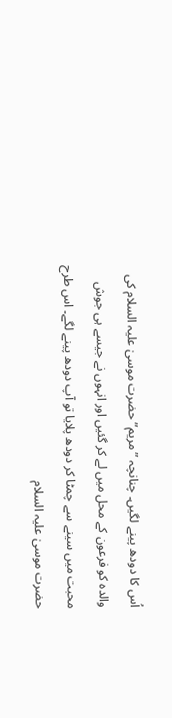اُس کا دودھ پینے لگیں۔ چنانچہ ”مریم” حضرت موسیٰ علیہ السلام کی والدہ کو فرعون کے محل میں لے کر گئیں اور انہوں نے جیسے ہی جوش محبت میں سینے سے چمٹا کر دودھ پلایا تو آپ دودھ پینے لگے۔ اس طرح حضرت موسیٰ علیہ السلام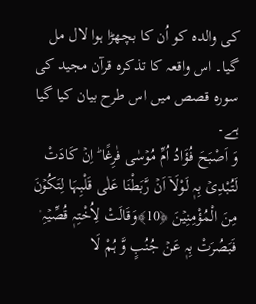کی والدہ کو اُن کا بچھڑا ہوا لال مل گیا۔ اس واقعہ کا تذکرہ قرآن مجید کی سورہ قصص میں اس طرح بیان کیا گیا ہے۔
وَ اَصْبَحَ فُؤَادُ اُمِّ مُوۡسٰی فٰرِغًا ؕ اِنۡ کَادَتْ لَتُبْدِیۡ بِہٖ لَوْلَاۤ اَنۡ رَّبَطْنَا عَلٰی قَلْبِہَا لِتَکُوۡنَ مِنَ الْمُؤْمِنِیۡنَ ﴿10﴾وَقَالَتْ لِاُخْتِہٖ قُصِّیۡہِ ۫ فَبَصُرَتْ بِہٖ عَنۡ جُنُبٍ وَّ ہُمْ لَا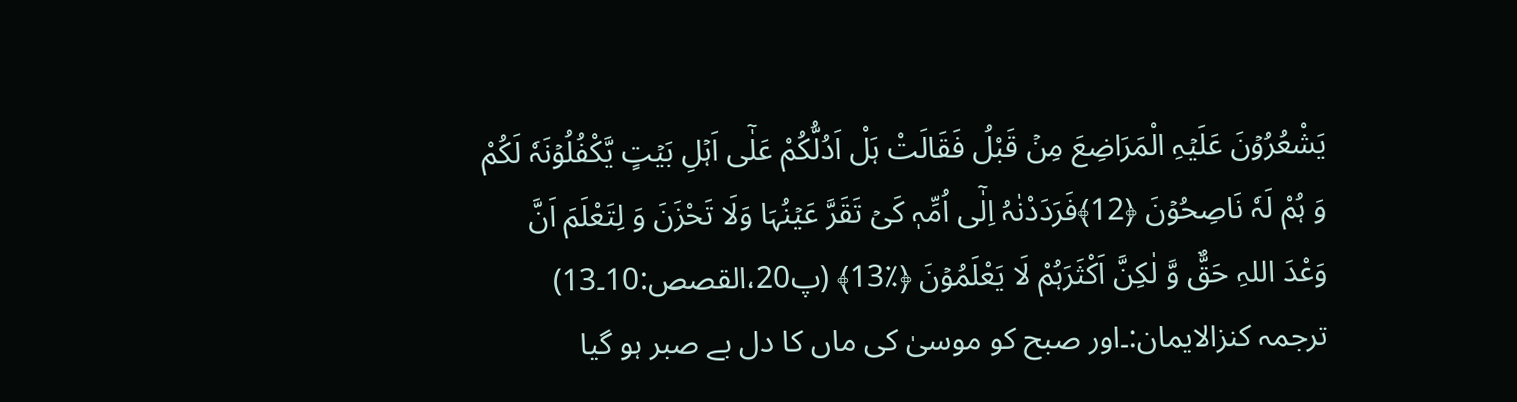یَشْعُرُوۡنَ عَلَیۡہِ الْمَرَاضِعَ مِنۡ قَبْلُ فَقَالَتْ ہَلْ اَدُلُّکُمْ عَلٰۤی اَہۡلِ بَیۡتٍ یَّکْفُلُوۡنَہٗ لَکُمْ وَ ہُمْ لَہٗ نَاصِحُوۡنَ ﴿12﴾فَرَدَدْنٰہُ اِلٰۤی اُمِّہٖ کَیۡ تَقَرَّ عَیۡنُہَا وَلَا تَحْزَنَ وَ لِتَعْلَمَ اَنَّ وَعْدَ اللہِ حَقٌّ وَّ لٰکِنَّ اَکْثَرَہُمْ لَا یَعْلَمُوۡنَ ﴿٪13﴾ (پ20،القصص:10۔13)
ترجمہ کنزالایمان:۔اور صبح کو موسیٰ کی ماں کا دل بے صبر ہو گیا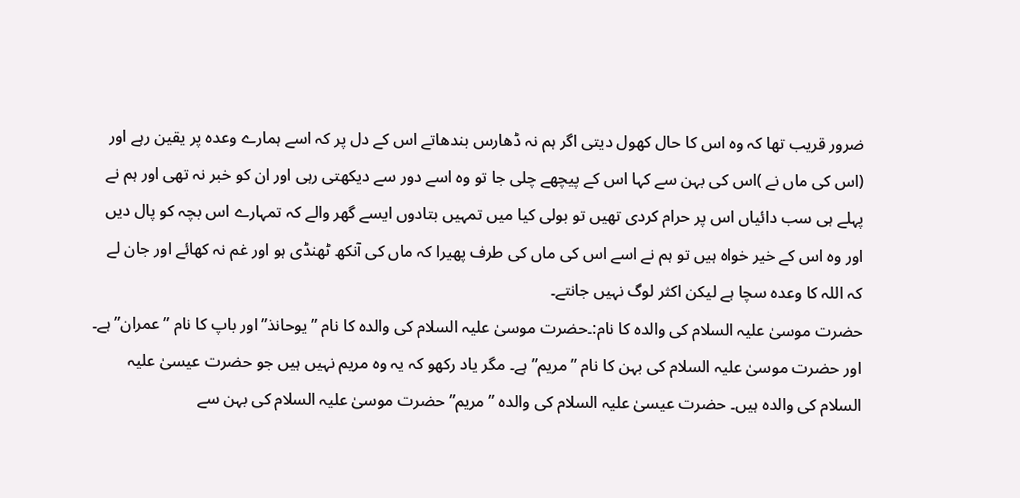ضرور قریب تھا کہ وہ اس کا حال کھول دیتی اگر ہم نہ ڈھارس بندھاتے اس کے دل پر کہ اسے ہمارے وعدہ پر یقین رہے اور (اس کی ماں نے )اس کی بہن سے کہا اس کے پیچھے چلی جا تو وہ اسے دور سے دیکھتی رہی اور ان کو خبر نہ تھی اور ہم نے پہلے ہی سب دائیاں اس پر حرام کردی تھیں تو بولی کیا میں تمہیں بتادوں ایسے گھر والے کہ تمہارے اس بچہ کو پال دیں اور وہ اس کے خیر خواہ ہیں تو ہم نے اسے اس کی ماں کی طرف پھیرا کہ ماں کی آنکھ ٹھنڈی ہو اور غم نہ کھائے اور جان لے کہ اللہ کا وعدہ سچا ہے لیکن اکثر لوگ نہیں جانتے۔
حضرت موسیٰ علیہ السلام کی والدہ کا نام:۔حضرت موسیٰ علیہ السلام کی والدہ کا نام ”یوحانذ”اور باپ کا نام ”عمران”ہے۔ اور حضرت موسیٰ علیہ السلام کی بہن کا نام ”مریم”ہے۔ مگر یاد رکھو کہ یہ وہ مریم نہیں ہیں جو حضرت عیسیٰ علیہ السلام کی والدہ ہیں۔ حضرت عیسیٰ علیہ السلام کی والدہ ”مریم”حضرت موسیٰ علیہ السلام کی بہن سے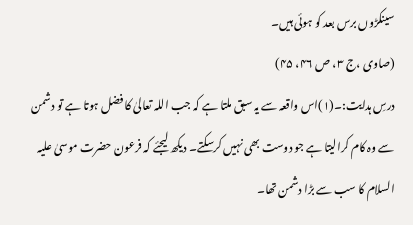سینکڑوں برس بعد کو ہوئی ہیں۔
(صاوی ،ج ۳، ص ۴۶، ۴۵)
درسِ ہدایت:۔(۱)اس واقعہ سے یہ سبق ملتا ہے کہ جب اللہ تعالیٰ کا فضل ہوتا ہے تو دشمن سے وہ کام کرالیتا ہے جو دوست بھی نہیں کرسکتے۔ دیکھ لیجئے کہ فرعون حضرت موسیٰ علیہ السلام کا سب سے بڑا دشمن تھا۔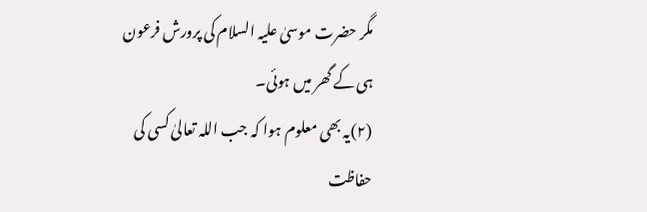مگر حضرت موسیٰ علیہ السلام کی پرورش فرعون ہی کے گھر میں ہوئی۔
(۲)یہ بھی معلوم ہوا کہ جب اللہ تعالیٰ کسی کی حفاظت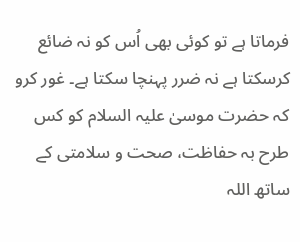فرماتا ہے تو کوئی بھی اُس کو نہ ضائع کرسکتا ہے نہ ضرر پہنچا سکتا ہے۔ غور کرو کہ حضرت موسیٰ علیہ السلام کو کس طرح بہ حفاظت، صحت و سلامتی کے ساتھ اللہ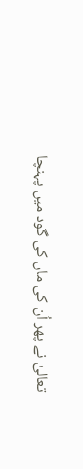تعالیٰ نے پھر اُن کی ماں کی گود میں پہنچا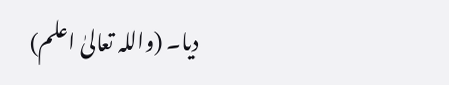دیا۔ (واللہ تعالیٰ اعلم)